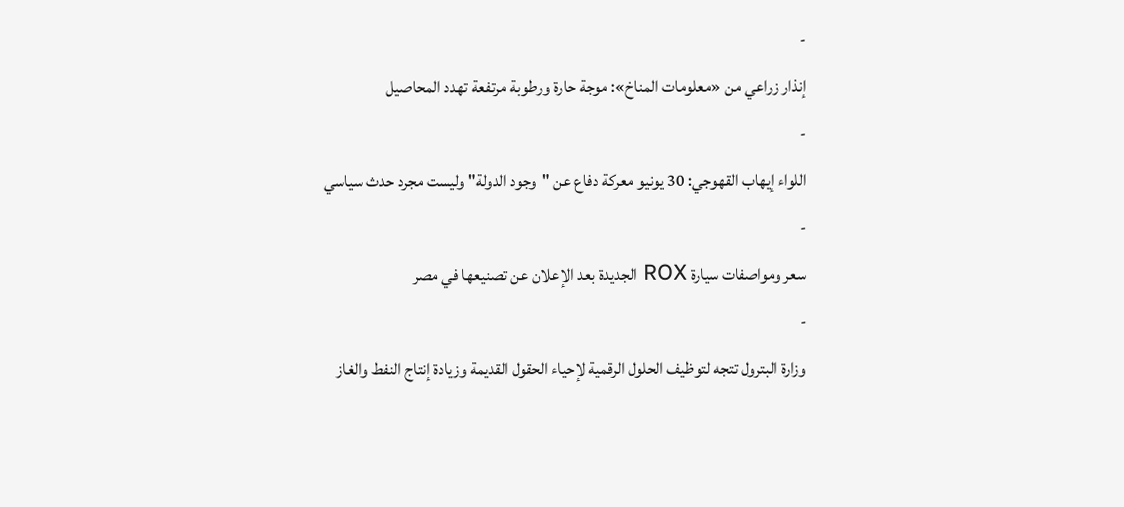-
إنذار زراعي من «معلومات المناخ»: موجة حارة ورطوبة مرتفعة تهدد المحاصيل
-
اللواء إيهاب القهوجي: 30 يونيو معركة دفاع عن "وجود الدولة" وليست مجرد حدث سياسي
-
سعر ومواصفات سيارة ROX الجديدة بعد الإعلان عن تصنيعها في مصر
-
وزارة البترول تتجه لتوظيف الحلول الرقمية لإحياء الحقول القديمة وزيادة إنتاج النفط والغاز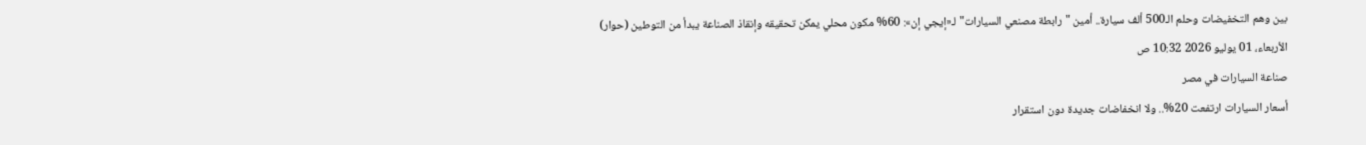بين وهم التخفيضات وحلم الـ500 ألف سيارة.. أمين "رابطة مصنعي السيارات" لـ«إيجي إن»: 60% مكون محلي يمكن تحقيقه وإنقاذ الصناعة يبدأ من التوطين (حوار)
الأربعاء، 01 يوليو 2026 10:32 ص
صناعة السيارات في مصر
أسعار السيارات ارتفعت 20%.. ولا انخفاضات جديدة دون استقرار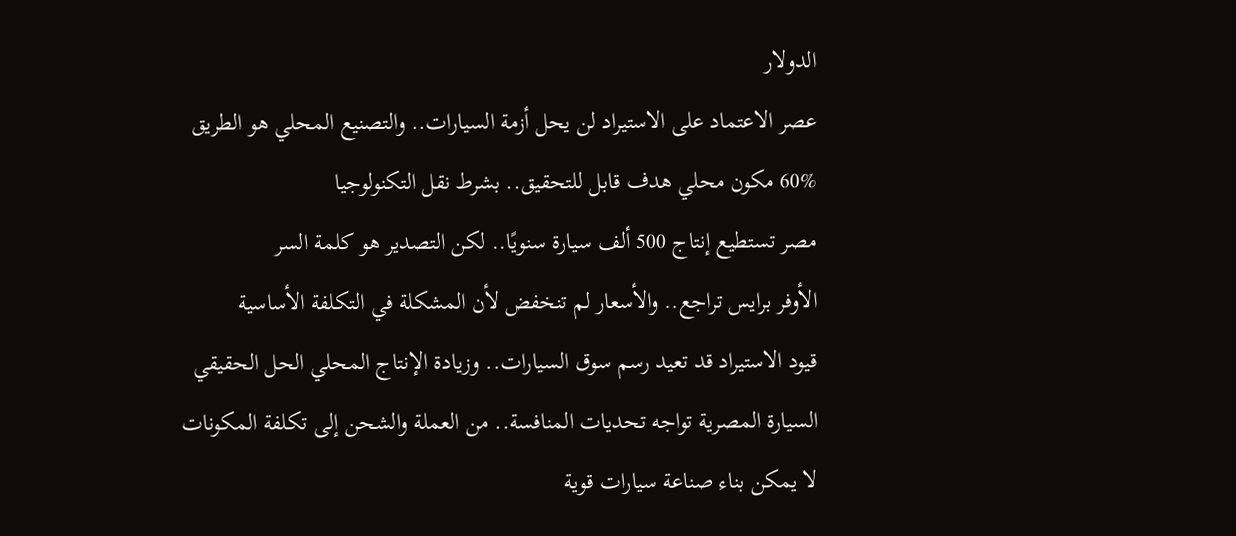الدولار
عصر الاعتماد على الاستيراد لن يحل أزمة السيارات.. والتصنيع المحلي هو الطريق
60% مكون محلي هدف قابل للتحقيق.. بشرط نقل التكنولوجيا
مصر تستطيع إنتاج 500 ألف سيارة سنويًا.. لكن التصدير هو كلمة السر
الأوفر برايس تراجع.. والأسعار لم تنخفض لأن المشكلة في التكلفة الأساسية
قيود الاستيراد قد تعيد رسم سوق السيارات.. وزيادة الإنتاج المحلي الحل الحقيقي
السيارة المصرية تواجه تحديات المنافسة.. من العملة والشحن إلى تكلفة المكونات
لا يمكن بناء صناعة سيارات قوية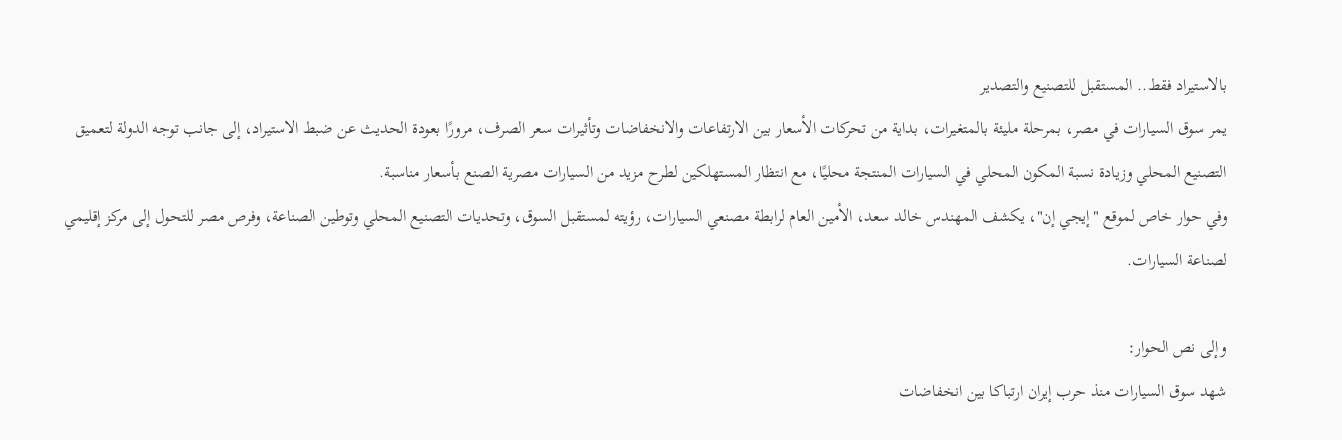بالاستيراد فقط.. المستقبل للتصنيع والتصدير
يمر سوق السيارات في مصر، بمرحلة مليئة بالمتغيرات، بداية من تحركات الأسعار بين الارتفاعات والانخفاضات وتأثيرات سعر الصرف، مرورًا بعودة الحديث عن ضبط الاستيراد، إلى جانب توجه الدولة لتعميق التصنيع المحلي وزيادة نسبة المكون المحلي في السيارات المنتجة محليًا، مع انتظار المستهلكين لطرح مزيد من السيارات مصرية الصنع بأسعار مناسبة.
وفي حوار خاص لموقع "إيجي إن"، يكشف المهندس خالد سعد، الأمين العام لرابطة مصنعي السيارات، رؤيته لمستقبل السوق، وتحديات التصنيع المحلي وتوطين الصناعة، وفرص مصر للتحول إلى مركز إقليمي لصناعة السيارات.

وإلى نص الحوار:
شهد سوق السيارات منذ حرب إيران ارتباكا بين انخفاضات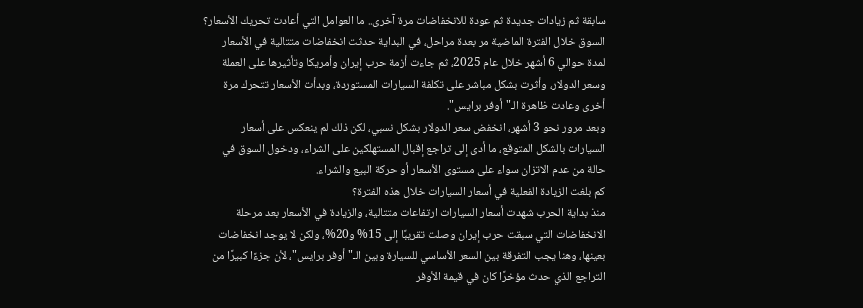سابقة ثم زيادات جديدة ثم عودة للانخفاضات مرة آخرى.. ما العوامل التي أعادت تحريك الأسعار؟
السوق خلال الفترة الماضية مر بعدة مراحل، في البداية حدثت انخفاضات متتالية في الأسعار لمدة حوالي 6 أشهر خلال عام 2025، ثم جاءت أزمة حرب إيران وأمريكا وتأثيرها على العملة وسعر الدولار، وأثرت بشكل مباشر على تكلفة السيارات المستوردة، وبدأت الأسعار تتحرك مرة أخرى وعادت ظاهرة الـ"أوفر برايس".
وبعد مرور نحو 3 أشهر، انخفض سعر الدولار بشكل نسبي، لكن ذلك لم ينعكس على أسعار السيارات بالشكل المتوقع، ما أدى إلى تراجع إقبال المستهلكين على الشراء، ودخول السوق في حالة من عدم الاتزان سواء على مستوى الأسعار أو حركة البيع والشراء.
كم بلغت الزيادة الفعلية في أسعار السيارات خلال هذه الفترة؟
منذ بداية الحرب شهدت أسعار السيارات ارتفاعات متتالية، والزيادة في الأسعار بعد مرحلة الانخفاضات التي سبقت حرب إيران وصلت تقريبًا إلى 15% و20%، ولكن لا يوجد انخفاضات بعينها، وهنا يجب التفرقة بين السعر الأساسي للسيارة وبين الـ"أوفر برايس"، لأن جزءًا كبيرًا من التراجع الذي حدث مؤخرًا كان في قيمة الأوفر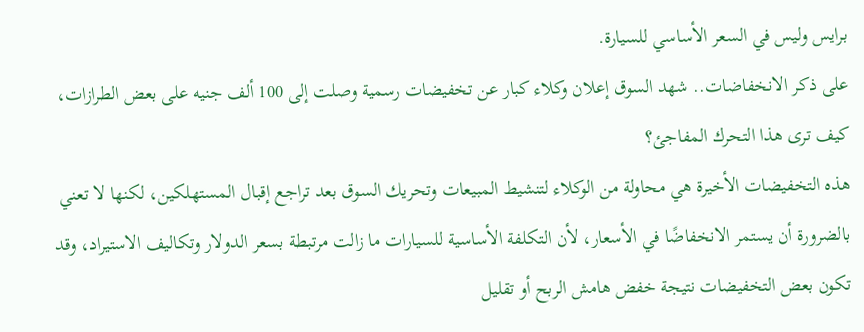برايس وليس في السعر الأساسي للسيارة.
على ذكر الانخفاضات.. شهد السوق إعلان وكلاء كبار عن تخفيضات رسمية وصلت إلى 100 ألف جنيه على بعض الطرازات، كيف ترى هذا التحرك المفاجئ؟
هذه التخفيضات الأخيرة هي محاولة من الوكلاء لتنشيط المبيعات وتحريك السوق بعد تراجع إقبال المستهلكين، لكنها لا تعني بالضرورة أن يستمر الانخفاضًا في الأسعار، لأن التكلفة الأساسية للسيارات ما زالت مرتبطة بسعر الدولار وتكاليف الاستيراد، وقد تكون بعض التخفيضات نتيجة خفض هامش الربح أو تقليل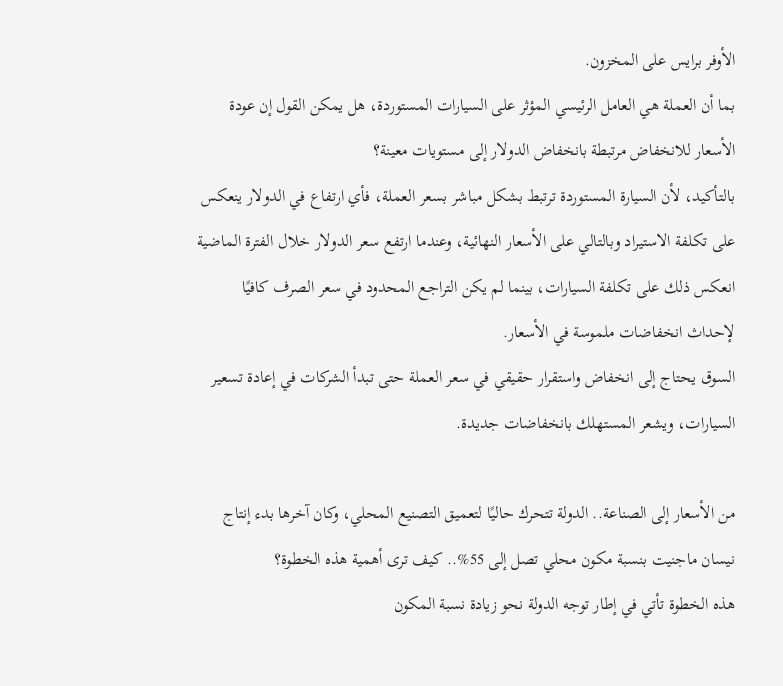الأوفر برايس على المخزون.
بما أن العملة هي العامل الرئيسي المؤثر على السيارات المستوردة، هل يمكن القول إن عودة الأسعار للانخفاض مرتبطة بانخفاض الدولار إلى مستويات معينة؟
بالتأكيد، لأن السيارة المستوردة ترتبط بشكل مباشر بسعر العملة، فأي ارتفاع في الدولار ينعكس على تكلفة الاستيراد وبالتالي على الأسعار النهائية، وعندما ارتفع سعر الدولار خلال الفترة الماضية انعكس ذلك على تكلفة السيارات، بينما لم يكن التراجع المحدود في سعر الصرف كافيًا لإحداث انخفاضات ملموسة في الأسعار.
السوق يحتاج إلى انخفاض واستقرار حقيقي في سعر العملة حتى تبدأ الشركات في إعادة تسعير السيارات، ويشعر المستهلك بانخفاضات جديدة.

من الأسعار إلى الصناعة.. الدولة تتحرك حاليًا لتعميق التصنيع المحلي، وكان آخرها بدء إنتاج نيسان ماجنيت بنسبة مكون محلي تصل إلى 55%.. كيف ترى أهمية هذه الخطوة؟
هذه الخطوة تأتي في إطار توجه الدولة نحو زيادة نسبة المكون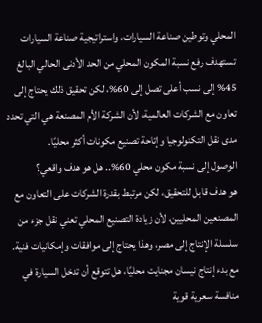المحلي وتوطين صناعة السيارات، واستراتيجية صناعة السيارات تستهدف رفع نسبة المكون المحلي من الحد الأدنى الحالي البالغ 45% إلى نسب أعلى تصل إلى 60%، لكن تحقيق ذلك يحتاج إلى تعاون مع الشركات العالمية، لأن الشركة الأم المصنعة هي التي تحدد مدى نقل التكنولوجيا وإتاحة تصنيع مكونات أكثر محليًا.
الوصول إلى نسبة مكون محلي 60%.. هل هو هدف واقعي؟
هو هدف قابل للتحقيق، لكن مرتبط بقدرة الشركات على التعاون مع المصنعين المحليين، لأن زيادة التصنيع المحلي تعني نقل جزء من سلسلة الإنتاج إلى مصر، وهذا يحتاج إلى موافقات وإمكانيات فنية.
مع بدء إنتاج نيسان مجنايت محليًا، هل تتوقع أن تدخل السيارة في منافسة سعرية قوية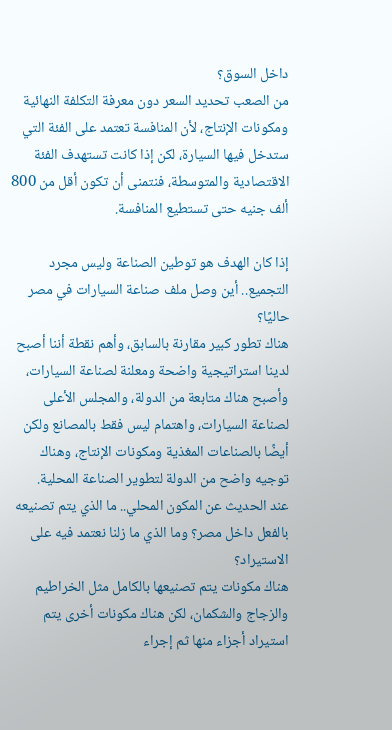داخل السوق؟
من الصعب تحديد السعر دون معرفة التكلفة النهائية ومكونات الإنتاج، لأن المنافسة تعتمد على الفئة التي ستدخل فيها السيارة، لكن إذا كانت تستهدف الفئة الاقتصادية والمتوسطة، فنتمنى أن تكون أقل من 800 ألف جنيه حتى تستطيع المنافسة.

إذا كان الهدف هو توطين الصناعة وليس مجرد التجميع.. أين وصل ملف صناعة السيارات في مصر حاليًا؟
هناك تطور كبير مقارنة بالسابق، وأهم نقطة أننا أصبح لدينا استراتيجية واضحة ومعلنة لصناعة السيارات، وأصبح هناك متابعة من الدولة، والمجلس الأعلى لصناعة السيارات، واهتمام ليس فقط بالمصانع ولكن أيضًا بالصناعات المغذية ومكونات الإنتاج، وهناك توجيه واضح من الدولة لتطوير الصناعة المحلية.
عند الحديث عن المكون المحلي.. ما الذي يتم تصنيعه بالفعل داخل مصر؟ وما الذي ما زلنا نعتمد فيه على الاستيراد؟
هناك مكونات يتم تصنيعها بالكامل مثل الخراطيم والزجاج والشكمان، لكن هناك مكونات أخرى يتم استيراد أجزاء منها ثم إجراء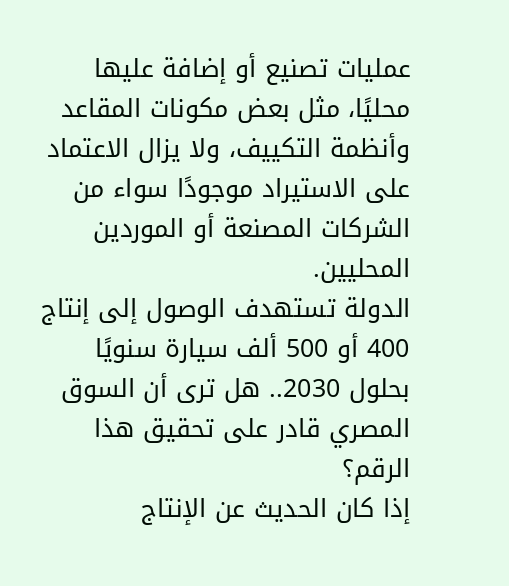عمليات تصنيع أو إضافة عليها محليًا، مثل بعض مكونات المقاعد وأنظمة التكييف، ولا يزال الاعتماد على الاستيراد موجودًا سواء من الشركات المصنعة أو الموردين المحليين.
الدولة تستهدف الوصول إلى إنتاج 400 أو 500 ألف سيارة سنويًا بحلول 2030.. هل ترى أن السوق المصري قادر على تحقيق هذا الرقم؟
إذا كان الحديث عن الإنتاج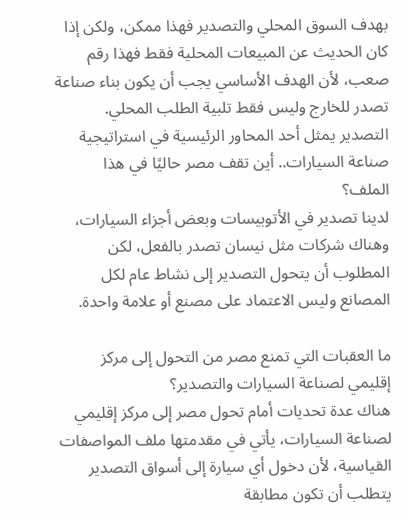بهدف السوق المحلي والتصدير فهذا ممكن، ولكن إذا كان الحديث عن المبيعات المحلية فقط فهذا رقم صعب، لأن الهدف الأساسي يجب أن يكون بناء صناعة تصدر للخارج وليس فقط تلبية الطلب المحلي.
التصدير يمثل أحد المحاور الرئيسية في استراتيجية صناعة السيارات.. أين تقف مصر حاليًا في هذا الملف؟
لدينا تصدير في الأتوبيسات وبعض أجزاء السيارات، وهناك شركات مثل نيسان تصدر بالفعل، لكن المطلوب أن يتحول التصدير إلى نشاط عام لكل المصانع وليس الاعتماد على مصنع أو علامة واحدة.

ما العقبات التي تمنع مصر من التحول إلى مركز إقليمي لصناعة السيارات والتصدير؟
هناك عدة تحديات أمام تحول مصر إلى مركز إقليمي لصناعة السيارات، يأتي في مقدمتها ملف المواصفات القياسية، لأن دخول أي سيارة إلى أسواق التصدير يتطلب أن تكون مطابقة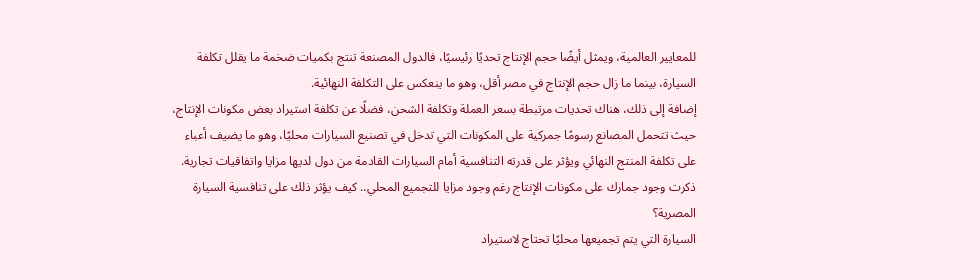للمعايير العالمية، ويمثل أيضًا حجم الإنتاج تحديًا رئيسيًا، فالدول المصنعة تنتج بكميات ضخمة ما يقلل تكلفة السيارة، بينما ما زال حجم الإنتاج في مصر أقل، وهو ما ينعكس على التكلفة النهائية.
إضافة إلى ذلك، هناك تحديات مرتبطة بسعر العملة وتكلفة الشحن، فضلًا عن تكلفة استيراد بعض مكونات الإنتاج، حيث تتحمل المصانع رسومًا جمركية على المكونات التي تدخل في تصنيع السيارات محليًا، وهو ما يضيف أعباء على تكلفة المنتج النهائي ويؤثر على قدرته التنافسية أمام السيارات القادمة من دول لديها مزايا واتفاقيات تجارية.
ذكرت وجود جمارك على مكونات الإنتاج رغم وجود مزايا للتجميع المحلي.. كيف يؤثر ذلك على تنافسية السيارة المصرية؟
السيارة التي يتم تجميعها محليًا تحتاج لاستيراد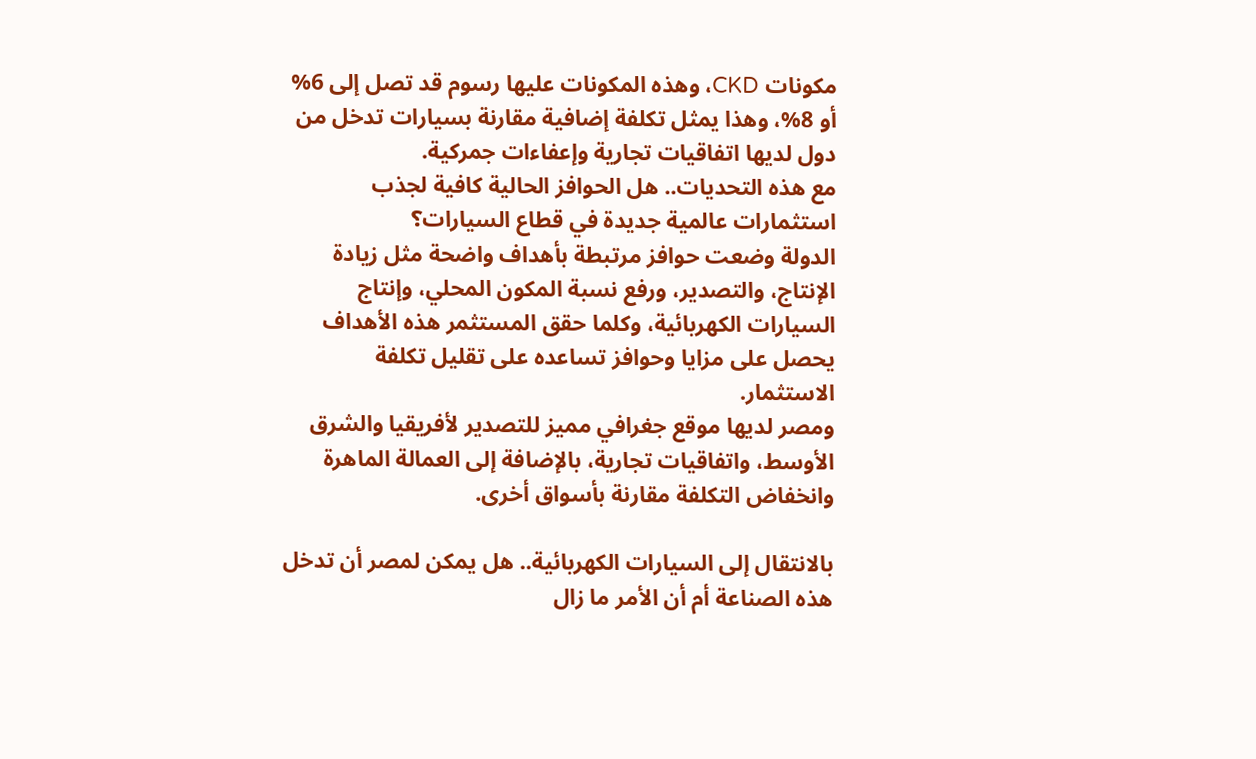مكونات CKD، وهذه المكونات عليها رسوم قد تصل إلى 6% أو 8%، وهذا يمثل تكلفة إضافية مقارنة بسيارات تدخل من دول لديها اتفاقيات تجارية وإعفاءات جمركية.
مع هذه التحديات.. هل الحوافز الحالية كافية لجذب استثمارات عالمية جديدة في قطاع السيارات؟
الدولة وضعت حوافز مرتبطة بأهداف واضحة مثل زيادة الإنتاج، والتصدير، ورفع نسبة المكون المحلي، وإنتاج السيارات الكهربائية، وكلما حقق المستثمر هذه الأهداف يحصل على مزايا وحوافز تساعده على تقليل تكلفة الاستثمار.
ومصر لديها موقع جغرافي مميز للتصدير لأفريقيا والشرق الأوسط، واتفاقيات تجارية، بالإضافة إلى العمالة الماهرة وانخفاض التكلفة مقارنة بأسواق أخرى.

بالانتقال إلى السيارات الكهربائية.. هل يمكن لمصر أن تدخل هذه الصناعة أم أن الأمر ما زال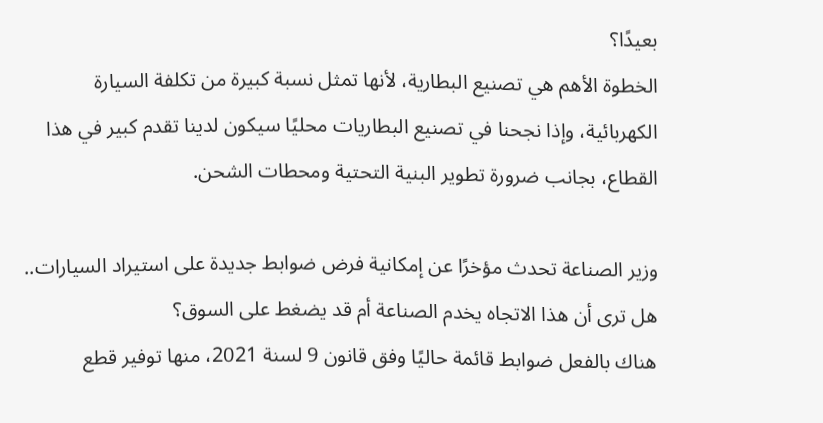بعيدًا؟
الخطوة الأهم هي تصنيع البطارية، لأنها تمثل نسبة كبيرة من تكلفة السيارة الكهربائية، وإذا نجحنا في تصنيع البطاريات محليًا سيكون لدينا تقدم كبير في هذا القطاع، بجانب ضرورة تطوير البنية التحتية ومحطات الشحن.

وزير الصناعة تحدث مؤخرًا عن إمكانية فرض ضوابط جديدة على استيراد السيارات.. هل ترى أن هذا الاتجاه يخدم الصناعة أم قد يضغط على السوق؟
هناك بالفعل ضوابط قائمة حاليًا وفق قانون 9 لسنة 2021، منها توفير قطع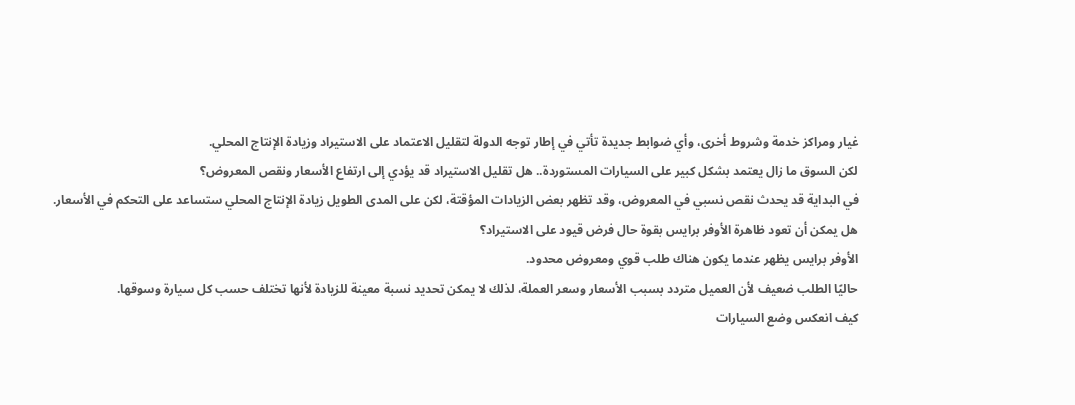غيار ومراكز خدمة وشروط أخرى، وأي ضوابط جديدة تأتي في إطار توجه الدولة لتقليل الاعتماد على الاستيراد وزيادة الإنتاج المحلي.
لكن السوق ما زال يعتمد بشكل كبير على السيارات المستوردة.. هل تقليل الاستيراد قد يؤدي إلى ارتفاع الأسعار ونقص المعروض؟
في البداية قد يحدث نقص نسبي في المعروض، وقد تظهر بعض الزيادات المؤقتة، لكن على المدى الطويل زيادة الإنتاج المحلي ستساعد على التحكم في الأسعار.
هل يمكن أن تعود ظاهرة الأوفر برايس بقوة حال فرض قيود على الاستيراد؟
الأوفر برايس يظهر عندما يكون هناك طلب قوي ومعروض محدود.
حاليًا الطلب ضعيف لأن العميل متردد بسبب الأسعار وسعر العملة، لذلك لا يمكن تحديد نسبة معينة للزيادة لأنها تختلف حسب كل سيارة وسوقها.
كيف انعكس وضع السيارات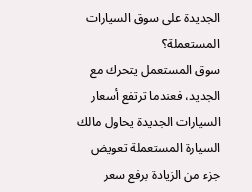الجديدة على سوق السيارات المستعملة؟
سوق المستعمل يتحرك مع الجديد، فعندما ترتفع أسعار السيارات الجديدة يحاول مالك السيارة المستعملة تعويض جزء من الزيادة برفع سعر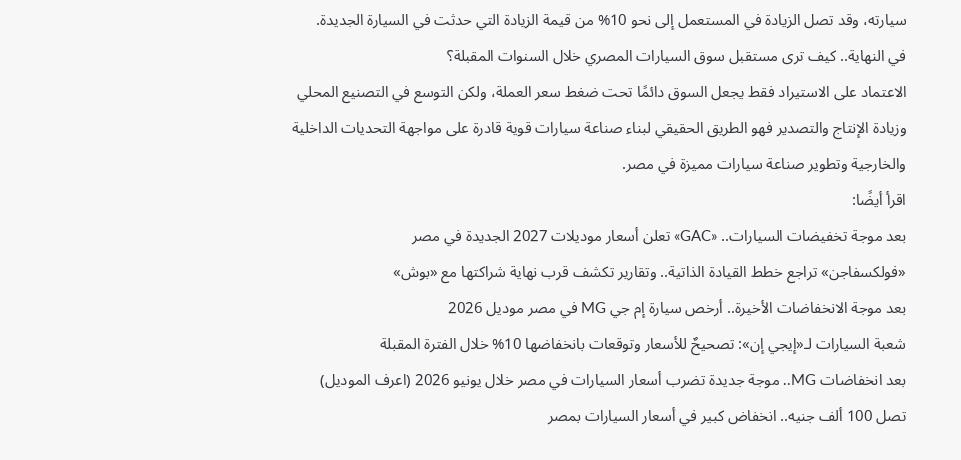سيارته، وقد تصل الزيادة في المستعمل إلى نحو 10% من قيمة الزيادة التي حدثت في السيارة الجديدة.
في النهاية.. كيف ترى مستقبل سوق السيارات المصري خلال السنوات المقبلة؟
الاعتماد على الاستيراد فقط يجعل السوق دائمًا تحت ضغط سعر العملة، ولكن التوسع في التصنيع المحلي وزيادة الإنتاج والتصدير فهو الطريق الحقيقي لبناء صناعة سيارات قوية قادرة على مواجهة التحديات الداخلية والخارجية وتطوير صناعة سيارات مميزة في مصر.
اقرأ أيضًا:
بعد موجة تخفيضات السيارات.. «GAC» تعلن أسعار موديلات 2027 الجديدة في مصر
«فولكسفاجن» تراجع خطط القيادة الذاتية.. وتقارير تكشف قرب نهاية شراكتها مع «بوش»
بعد موجة الانخفاضات الأخيرة.. أرخص سيارة إم جي MG في مصر موديل 2026
شعبة السيارات لـ«إيجي إن»: تصحيحٌ للأسعار وتوقعات بانخفاضها 10% خلال الفترة المقبلة
بعد انخفاضات MG.. موجة جديدة تضرب أسعار السيارات في مصر خلال يونيو 2026 (اعرف الموديل)
تصل 100 ألف جنيه.. انخفاض كبير في أسعار السيارات بمصر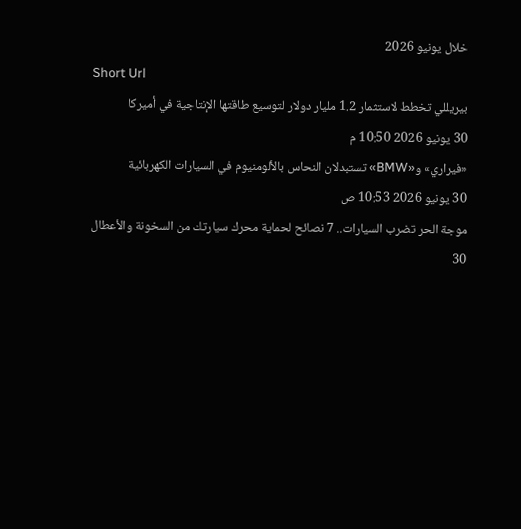خلال يونيو 2026
Short Url
بيريللي تخطط لاستثمار 1.2 مليار دولار لتوسيع طاقتها الإنتاجية في أميركا
30 يونيو 2026 10:50 م
«فيراري» و«BMW» تستبدلان النحاس بالألومنيوم في السيارات الكهربائية
30 يونيو 2026 10:53 ص
موجة الحر تضرب السيارات.. 7 نصائح لحماية محرك سيارتك من السخونة والأعطال
30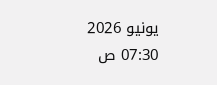يونيو 2026 07:30 ص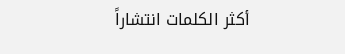أكثر الكلمات انتشاراً